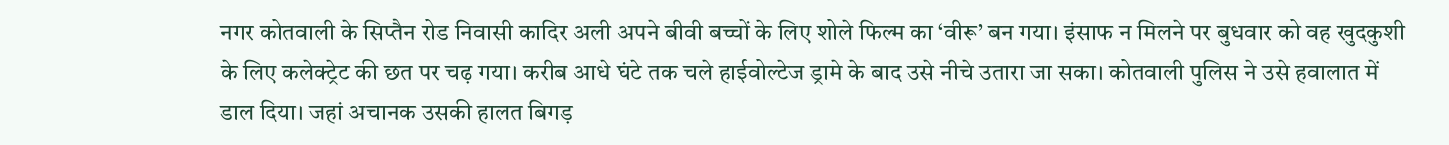नगर कोतवाली के सिप्तैन रोड निवासी कादिर अली अपने बीवी बच्चों के लिए शोले फिल्म का ‘वीरू’ बन गया। इंसाफ न मिलने पर बुधवार को वह खुदकुशी के लिए कलेक्ट्रेट की छत पर चढ़ गया। करीब आधे घंटे तक चले हाईवोल्टेज ड्रामे के बाद उसे नीचे उतारा जा सका। कोतवाली पुलिस ने उसे हवालात में डाल दिया। जहां अचानक उसकी हालत बिगड़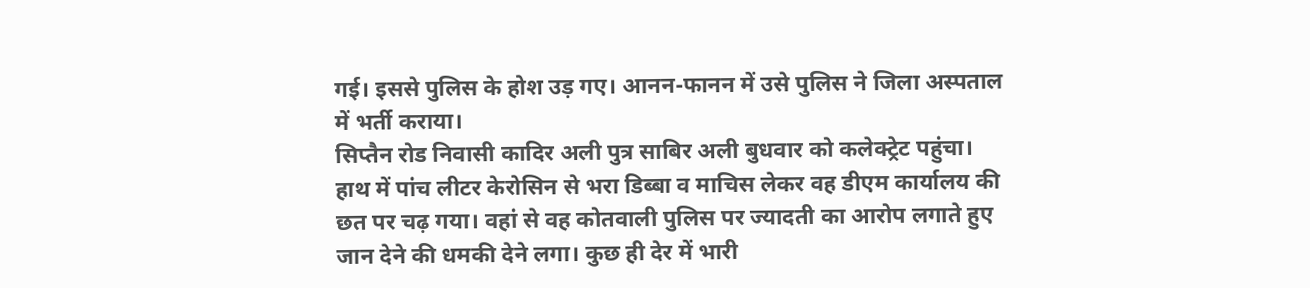गई। इससे पुलिस के होश उड़ गए। आनन-फानन में उसे पुलिस ने जिला अस्पताल में भर्ती कराया।
सिप्तैन रोड निवासी कादिर अली पुत्र साबिर अली बुधवार को कलेक्ट्रेट पहुंचा। हाथ में पांच लीटर केरोसिन से भरा डिब्बा व माचिस लेकर वह डीएम कार्यालय की छत पर चढ़ गया। वहां से वह कोतवाली पुलिस पर ज्यादती का आरोप लगाते हुए जान देने की धमकी देने लगा। कुछ ही देर में भारी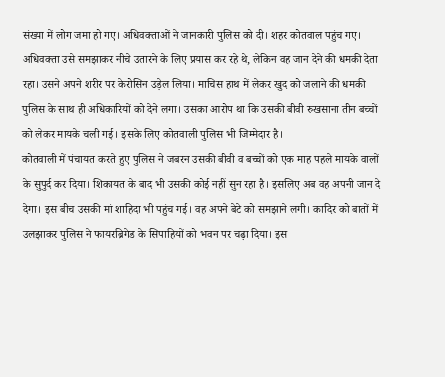संख्या में लोग जमा हो गए। अधिवक्ताओं ने जानकारी पुलिस को दी। शहर कोतवाल पहुंच गए। अधिवक्ता उसे समझाकर नीचे उतारने के लिए प्रयास कर रहे थे, लेकिन वह जान देने की धमकी देता रहा। उसने अपने शरीर पर केरोसिन उड़ेल लिया। माचिस हाथ में लेकर खुद को जलाने की धमकी पुलिस के साथ ही अधिकारियों को देने लगा। उसका आरोप था कि उसकी बीवी रुखसाना तीन बच्चों को लेकर मायके चली गई। इसके लिए कोतवाली पुलिस भी जिम्मेदार है।
कोतवाली में पंचायत करते हुए पुलिस ने जबरन उसकी बीवी व बच्चों को एक माह पहले मायके वालों के सुपुर्द कर दिया। शिकायत के बाद भी उसकी कोई नहीं सुन रहा है। इसलिए अब वह अपनी जान दे देगा। इस बीच उसकी मां शाहिदा भी पहुंच गई। वह अपने बेटे को समझाने लगी। कादिर को बातों में उलझाकर पुलिस ने फायरब्रिगेड के सिपाहियों को भवन पर चढ़ा दिया। इस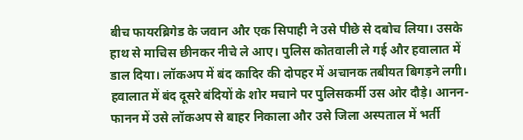बीच फायरब्रिगेड के जवान और एक सिपाही ने उसे पीछे से दबोच लिया। उसके हाथ से माचिस छीनकर नीचे ले आए। पुलिस कोतवाली ले गई और हवालात में डाल दिया। लॉकअप में बंद कादिर की दोपहर में अचानक तबीयत बिगड़ने लगी। हवालात में बंद दूसरे बंदियों के शोर मचाने पर पुलिसकर्मी उस ओर दौड़े। आनन-फानन में उसे लॉकअप से बाहर निकाला और उसे जिला अस्पताल में भर्ती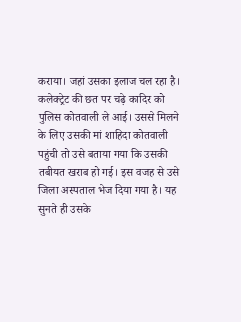कराया। जहां उसका इलाज चल रहा है।
कलेक्ट्रेट की छत पर चढ़े कादिर को पुलिस कोतवाली ले आई। उससे मिलने के लिए उसकी मां शाहिदा कोतवाली पहुंची तो उसे बताया गया कि उसकी तबीयत खराब हो गई। इस वजह से उसे जिला अस्पताल भेज दिया गया है। यह सुनते ही उसके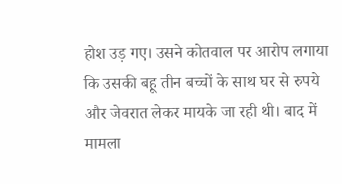होश उड़ गए। उसने कोतवाल पर आरोप लगाया कि उसकी बहू तीन बच्चों के साथ घर से रुपये और जेवरात लेकर मायके जा रही थी। बाद में मामला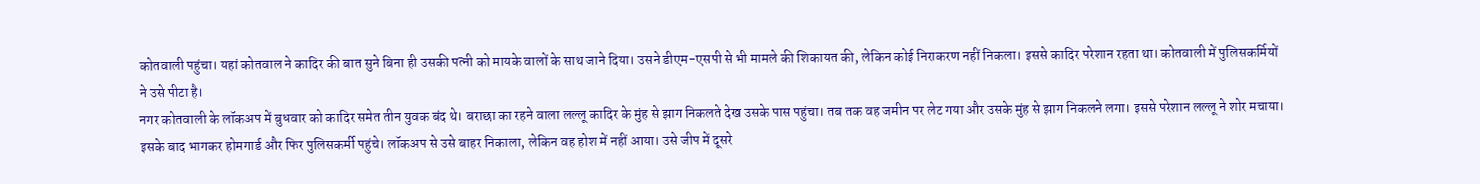कोतवाली पहुंचा। यहां कोतवाल ने कादिर की बात सुने बिना ही उसकी पत्नी को मायके वालों के साथ जाने दिया। उसने डीएम-एसपी से भी मामले की शिकायत की, लेकिन कोई निराकरण नहीं निकला। इससे कादिर परेशान रहता था। कोतवाली में पुलिसकर्मियों ने उसे पीटा है।
नगर कोतवाली के लॉकअप में बुधवार को कादिर समेत तीन युवक बंद थे। बराछा का रहने वाला लल्लू कादिर के मुंह से झाग निकलते देख उसके पास पहुंचा। तब तक वह जमीन पर लेट गया और उसके मुंह से झाग निकलने लगा। इससे परेशान लल्लू ने शोर मचाया। इसके बाद भागकर होमगार्ड और फिर पुलिसकर्मी पहुंचे। लॉकअप से उसे बाहर निकाला, लेकिन वह होश में नहीं आया। उसे जीप में दूसरे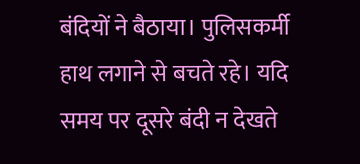बंदियों ने बैठाया। पुलिसकर्मी हाथ लगाने से बचते रहे। यदि समय पर दूसरे बंदी न देखते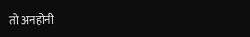तो अनहोनी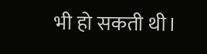भी हो सकती थी।